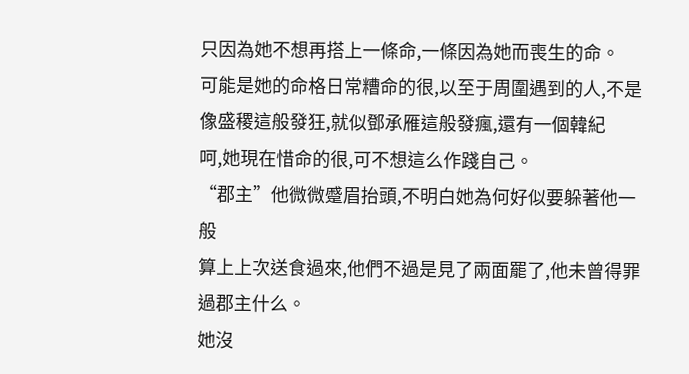只因為她不想再搭上一條命,一條因為她而喪生的命。
可能是她的命格日常糟命的很,以至于周圍遇到的人,不是像盛稷這般發狂,就似鄧承雁這般發瘋,還有一個韓紀
呵,她現在惜命的很,可不想這么作踐自己。
“郡主”他微微蹙眉抬頭,不明白她為何好似要躲著他一般
算上上次送食過來,他們不過是見了兩面罷了,他未曾得罪過郡主什么。
她沒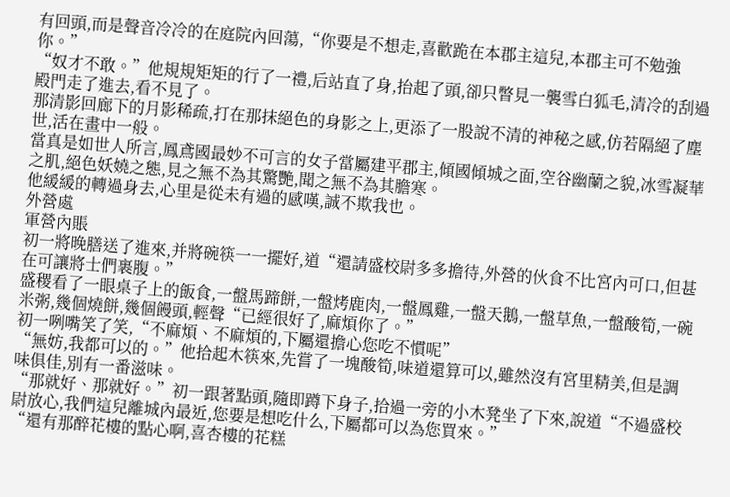有回頭,而是聲音冷冷的在庭院內回蕩,“你要是不想走,喜歡跪在本郡主這兒,本郡主可不勉強你。”
“奴才不敢。”他規規矩矩的行了一禮,后站直了身,抬起了頭,卻只瞥見一襲雪白狐毛,清冷的刮過殿門走了進去,看不見了。
那清影回廊下的月影稀疏,打在那抹絕色的身影之上,更添了一股說不清的神秘之感,仿若隔絕了塵世,活在畫中一般。
當真是如世人所言,鳳鳶國最妙不可言的女子當屬建平郡主,傾國傾城之面,空谷幽蘭之貌,冰雪凝華之肌,絕色妖嬈之態,見之無不為其驚艷,聞之無不為其膽寒。
他緩緩的轉過身去,心里是從未有過的感嘆,誠不欺我也。
外營處
軍營內賬
初一將晚膳送了進來,并將碗筷一一擺好,道“還請盛校尉多多擔待,外營的伙食不比宮內可口,但甚在可讓將士們裹腹。”
盛稷看了一眼桌子上的飯食,一盤馬蹄餅,一盤烤鹿肉,一盤鳳雞,一盤天鵝,一盤草魚,一盤酸筍,一碗米粥,幾個燒餅,幾個饅頭,輕聲“已經很好了,麻煩你了。”
初一咧嘴笑了笑,“不麻煩、不麻煩的,下屬還擔心您吃不慣呢”
“無妨,我都可以的。”他拾起木筷來,先嘗了一塊酸筍,味道還算可以,雖然沒有宮里精美,但是調味俱佳,別有一番滋味。
“那就好、那就好。”初一跟著點頭,隨即蹲下身子,拾過一旁的小木凳坐了下來,說道“不過盛校尉放心,我們這兒離城內最近,您要是想吃什么,下屬都可以為您買來。”
“還有那醉花樓的點心啊,喜杏樓的花糕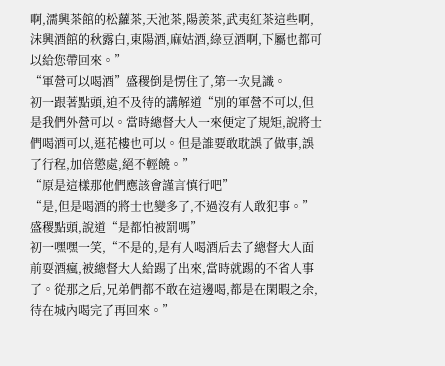啊,濡興茶館的松蘿茶,天池茶,陽羨茶,武夷紅茶這些啊,沫興酒館的秋露白,東陽酒,麻姑酒,綠豆酒啊,下屬也都可以給您帶回來。”
“軍營可以喝酒”盛稷倒是愣住了,第一次見識。
初一跟著點頭,迫不及待的講解道“別的軍營不可以,但是我們外營可以。當時總督大人一來便定了規矩,說將士們喝酒可以,逛花樓也可以。但是誰要敢耽誤了做事,誤了行程,加倍懲處,絕不輕饒。”
“原是這樣那他們應該會謹言慎行吧”
“是,但是喝酒的將士也變多了,不過沒有人敢犯事。”
盛稷點頭,說道“是都怕被罰嗎”
初一嘿嘿一笑,“不是的,是有人喝酒后去了總督大人面前耍酒瘋,被總督大人給踢了出來,當時就踢的不省人事了。從那之后,兄弟們都不敢在這邊喝,都是在閑暇之余,待在城內喝完了再回來。”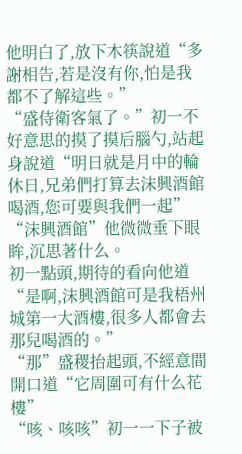他明白了,放下木筷說道“多謝相告,若是沒有你,怕是我都不了解這些。”
“盛侍衛客氣了。”初一不好意思的摸了摸后腦勺,站起身說道“明日就是月中的輪休日,兄弟們打算去沫興酒館喝酒,您可要與我們一起”
“沫興酒館”他微微垂下眼眸,沉思著什么。
初一點頭,期待的看向他道“是啊,沫興酒館可是我梧州城第一大酒樓,很多人都會去那兒喝酒的。”
“那”盛稷抬起頭,不經意間開口道“它周圍可有什么花樓”
“咳、咳咳”初一一下子被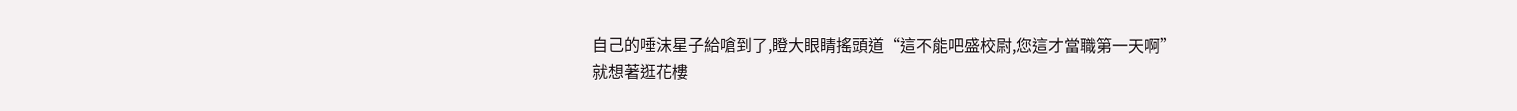自己的唾沫星子給嗆到了,瞪大眼睛搖頭道“這不能吧盛校尉,您這才當職第一天啊”
就想著逛花樓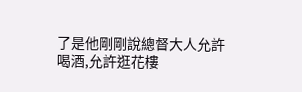了是他剛剛說總督大人允許喝酒,允許逛花樓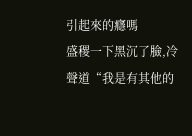引起來的癮嗎
盛稷一下黑沉了臉,冷聲道“我是有其他的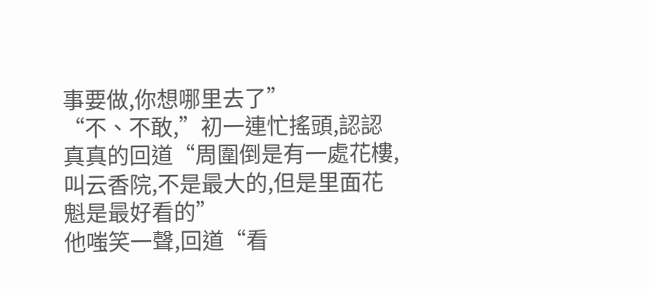事要做,你想哪里去了”
“不、不敢,”初一連忙搖頭,認認真真的回道“周圍倒是有一處花樓,叫云香院,不是最大的,但是里面花魁是最好看的”
他嗤笑一聲,回道“看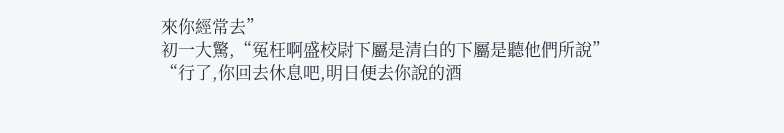來你經常去”
初一大驚,“冤枉啊盛校尉下屬是清白的下屬是聽他們所說”
“行了,你回去休息吧,明日便去你說的酒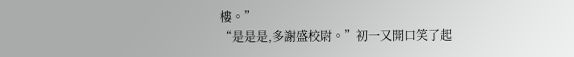樓。”
“是是是,多謝盛校尉。”初一又開口笑了起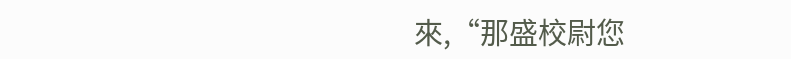來,“那盛校尉您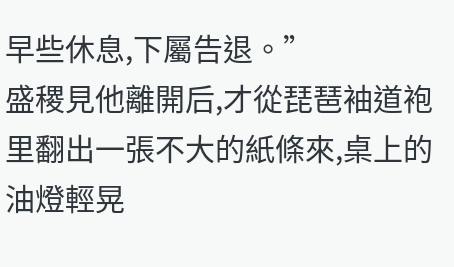早些休息,下屬告退。”
盛稷見他離開后,才從琵琶袖道袍里翻出一張不大的紙條來,桌上的油燈輕晃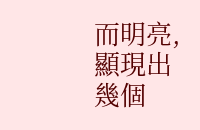而明亮,顯現出幾個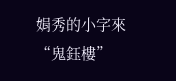娟秀的小字來
“鬼鈺樓”